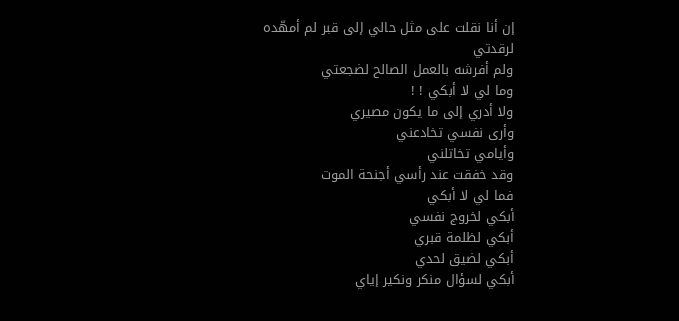إن أنا نقلت على مثل حالي إلى قبر لم أمهّده لرقدتي
ولم أفرشه بالعمل الصالح لضجعتي
وما لي لا أبكي ! !
ولا أدري إلى ما يكون مصيري
وأرى نفسي تخادعني
وأيامي تخاتلني
وقد خفقت عند رأسي أجنحة الموت
فما لي لا أبكي
أبكي لخروج نفسي
أبكي لظلمة قبري
أبكي لضيق لحدي
أبكي لسؤال منكر ونكير إياي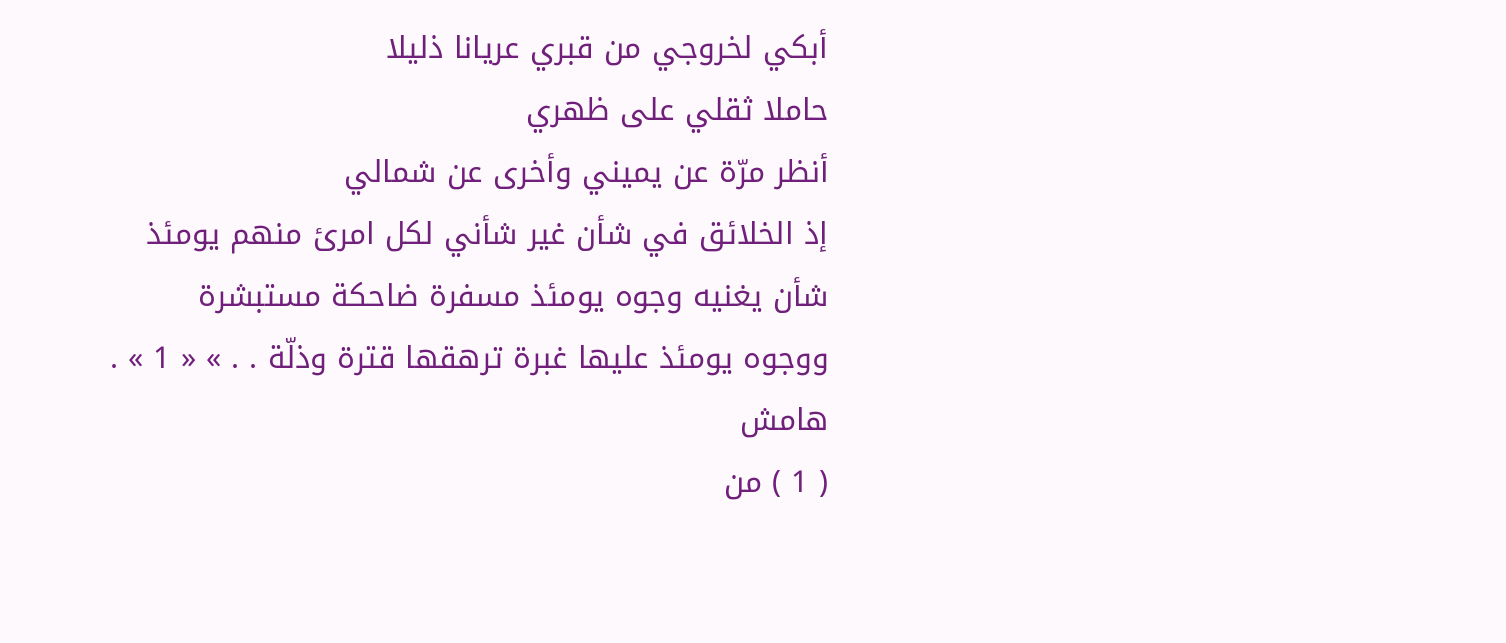أبكي لخروجي من قبري عريانا ذليلا
حاملا ثقلي على ظهري
أنظر مرّة عن يميني وأخرى عن شمالي
إذ الخلائق في شأن غير شأني لكل امرئ منهم يومئذ شأن يغنيه وجوه يومئذ مسفرة ضاحكة مستبشرة ووجوه يومئذ عليها غبرة ترهقها قترة وذلّة . . » « 1 » .
هامش
( 1 ) من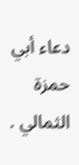دعاء أبي حمزة الثمالي .